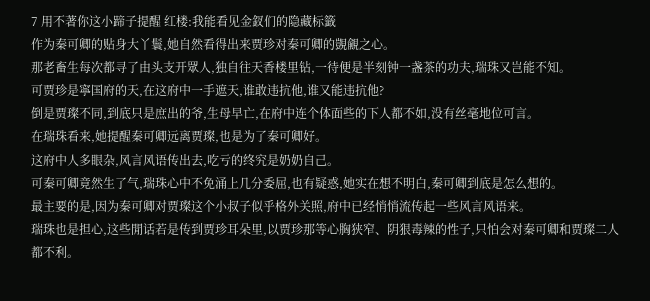7 用不著你这小蹄子提醒 红楼:我能看见金釵们的隐藏标籤
作为秦可卿的贴身大丫鬟,她自然看得出来贾珍对秦可卿的覬覦之心。
那老畜生每次都寻了由头支开眾人,独自往天香楼里钻,一待便是半刻钟一盏茶的功夫,瑞珠又岂能不知。
可贾珍是寧国府的天,在这府中一手遮天,谁敢违抗他,谁又能违抗他?
倒是贾璨不同,到底只是庶出的爷,生母早亡,在府中连个体面些的下人都不如,没有丝毫地位可言。
在瑞珠看来,她提醒秦可卿远离贾璨,也是为了秦可卿好。
这府中人多眼杂,风言风语传出去,吃亏的终究是奶奶自己。
可秦可卿竟然生了气,瑞珠心中不免涌上几分委屈,也有疑惑,她实在想不明白,秦可卿到底是怎么想的。
最主要的是,因为秦可卿对贾璨这个小叔子似乎格外关照,府中已经悄悄流传起一些风言风语来。
瑞珠也是担心,这些閒话若是传到贾珍耳朵里,以贾珍那等心胸狭窄、阴狠毒辣的性子,只怕会对秦可卿和贾璨二人都不利。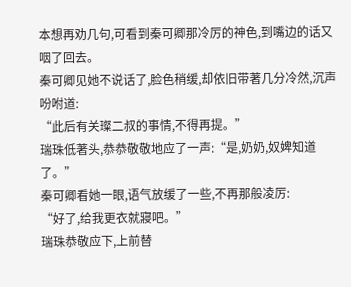本想再劝几句,可看到秦可卿那冷厉的神色,到嘴边的话又咽了回去。
秦可卿见她不说话了,脸色稍缓,却依旧带著几分冷然,沉声吩咐道:
“此后有关璨二叔的事情,不得再提。”
瑞珠低著头,恭恭敬敬地应了一声:“是,奶奶,奴婢知道了。”
秦可卿看她一眼,语气放缓了一些,不再那般凌厉:
“好了,给我更衣就寢吧。”
瑞珠恭敬应下,上前替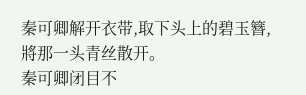秦可卿解开衣带,取下头上的碧玉簪,將那一头青丝散开。
秦可卿闭目不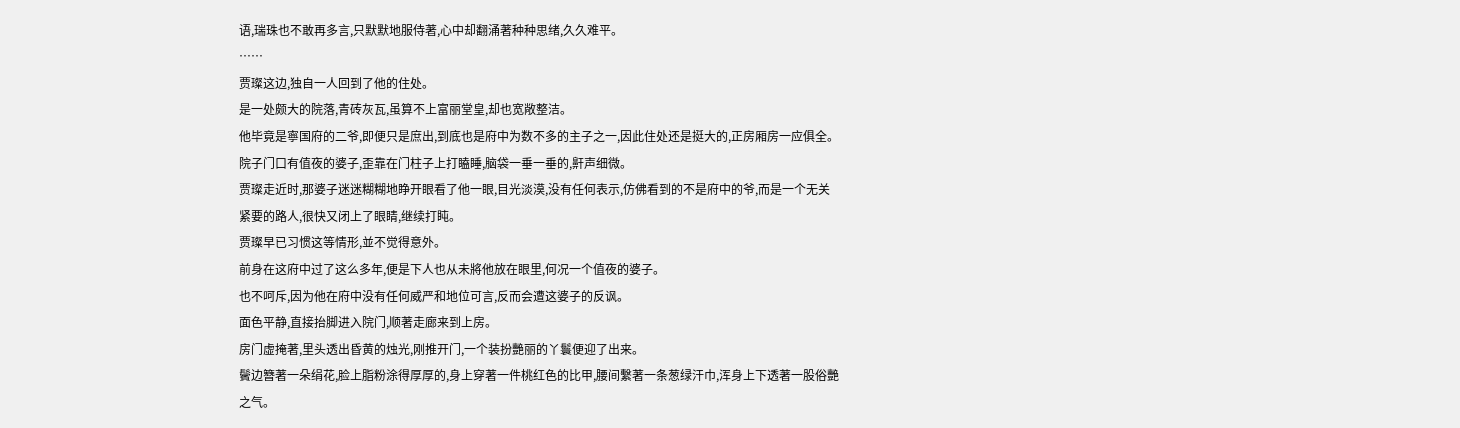语,瑞珠也不敢再多言,只默默地服侍著,心中却翻涌著种种思绪,久久难平。
……
贾璨这边,独自一人回到了他的住处。
是一处颇大的院落,青砖灰瓦,虽算不上富丽堂皇,却也宽敞整洁。
他毕竟是寧国府的二爷,即便只是庶出,到底也是府中为数不多的主子之一,因此住处还是挺大的,正房厢房一应俱全。
院子门口有值夜的婆子,歪靠在门柱子上打瞌睡,脑袋一垂一垂的,鼾声细微。
贾璨走近时,那婆子迷迷糊糊地睁开眼看了他一眼,目光淡漠,没有任何表示,仿佛看到的不是府中的爷,而是一个无关紧要的路人,很快又闭上了眼睛,继续打盹。
贾璨早已习惯这等情形,並不觉得意外。
前身在这府中过了这么多年,便是下人也从未將他放在眼里,何况一个值夜的婆子。
也不呵斥,因为他在府中没有任何威严和地位可言,反而会遭这婆子的反讽。
面色平静,直接抬脚进入院门,顺著走廊来到上房。
房门虚掩著,里头透出昏黄的烛光,刚推开门,一个装扮艷丽的丫鬟便迎了出来。
鬢边簪著一朵绢花,脸上脂粉涂得厚厚的,身上穿著一件桃红色的比甲,腰间繫著一条葱绿汗巾,浑身上下透著一股俗艷之气。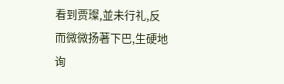看到贾璨,並未行礼,反而微微扬著下巴,生硬地询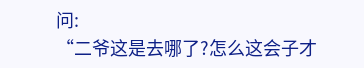问:
“二爷这是去哪了?怎么这会子才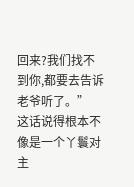回来?我们找不到你,都要去告诉老爷听了。”
这话说得根本不像是一个丫鬟对主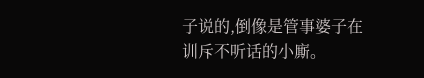子说的,倒像是管事婆子在训斥不听话的小廝。